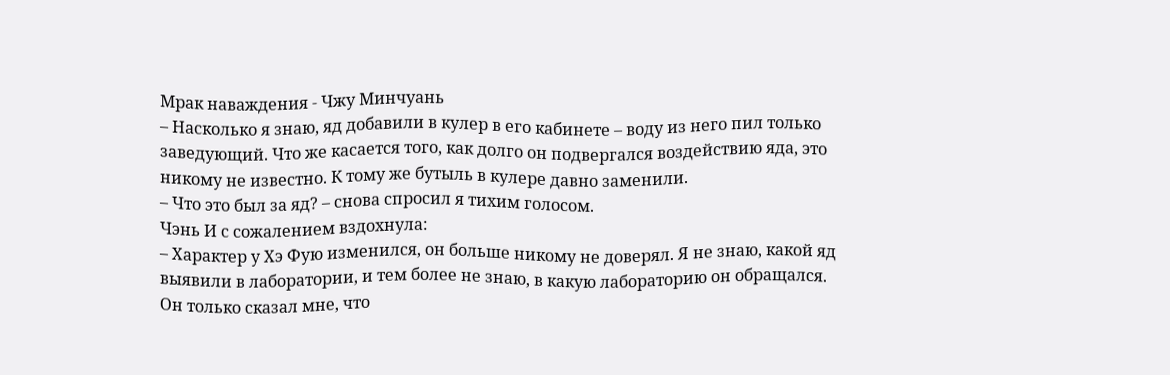Мрак наваждения - Чжу Минчуань
– Насколько я знаю, яд добавили в кулер в его кабинете – воду из него пил только заведующий. Что же касается того, как долго он подвергался воздействию яда, это никому не известно. К тому же бутыль в кулере давно заменили.
– Что это был за яд? – снова спросил я тихим голосом.
Чэнь И с сожалением вздохнула:
– Характер у Хэ Фую изменился, он больше никому не доверял. Я не знаю, какой яд выявили в лаборатории, и тем более не знаю, в какую лабораторию он обращался. Он только сказал мне, что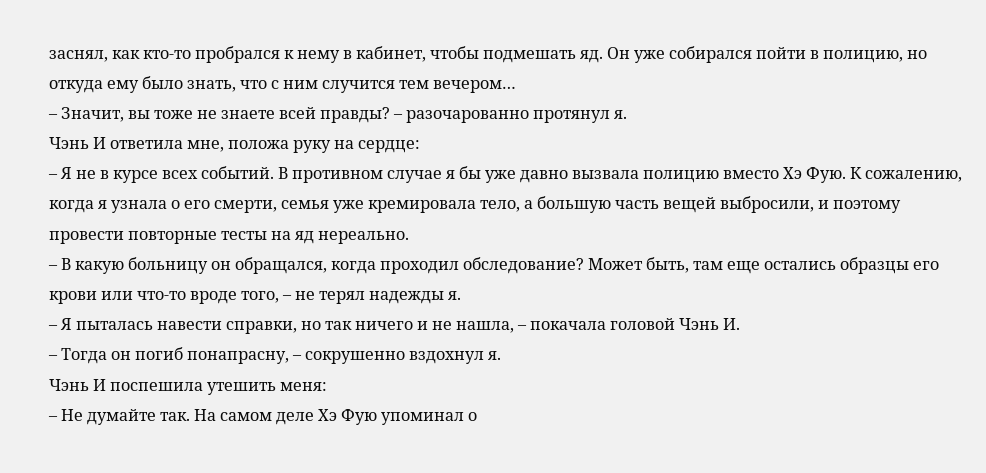заснял, как кто-то пробрался к нему в кабинет, чтобы подмешать яд. Он уже собирался пойти в полицию, но откуда ему было знать, что с ним случится тем вечером…
– Значит, вы тоже не знаете всей правды? – разочарованно протянул я.
Чэнь И ответила мне, положа руку на сердце:
– Я не в курсе всех событий. В противном случае я бы уже давно вызвала полицию вместо Хэ Фую. К сожалению, когда я узнала о его смерти, семья уже кремировала тело, а большую часть вещей выбросили, и поэтому провести повторные тесты на яд нереально.
– В какую больницу он обращался, когда проходил обследование? Может быть, там еще остались образцы его крови или что-то вроде того, – не терял надежды я.
– Я пыталась навести справки, но так ничего и не нашла, – покачала головой Чэнь И.
– Тогда он погиб понапрасну, – сокрушенно вздохнул я.
Чэнь И поспешила утешить меня:
– Не думайте так. На самом деле Хэ Фую упоминал о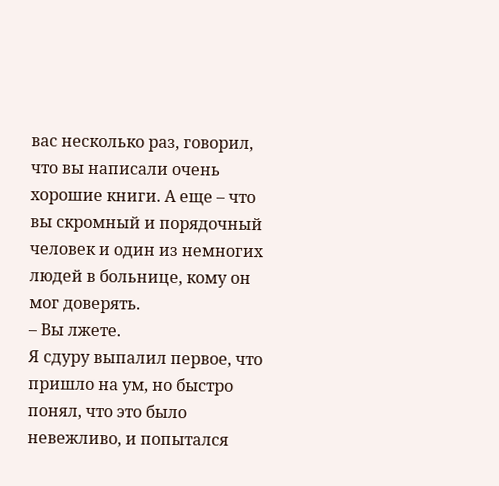вас несколько раз, говорил, что вы написали очень хорошие книги. А еще – что вы скромный и порядочный человек и один из немногих людей в больнице, кому он мог доверять.
– Вы лжете.
Я сдуру выпалил первое, что пришло на ум, но быстро понял, что это было невежливо, и попытался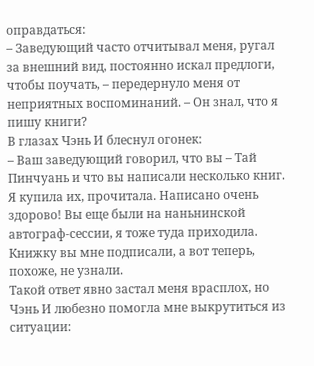оправдаться:
– Заведующий часто отчитывал меня, ругал за внешний вид, постоянно искал предлоги, чтобы поучать, – передернуло меня от неприятных воспоминаний. – Он знал, что я пишу книги?
В глазах Чэнь И блеснул огонек:
– Ваш заведующий говорил, что вы – Тай Пинчуань и что вы написали несколько книг. Я купила их, прочитала. Написано очень здорово! Вы еще были на наньнинской автограф-сессии, я тоже туда приходила. Книжку вы мне подписали, а вот теперь, похоже, не узнали.
Такой ответ явно застал меня врасплох, но Чэнь И любезно помогла мне выкрутиться из ситуации: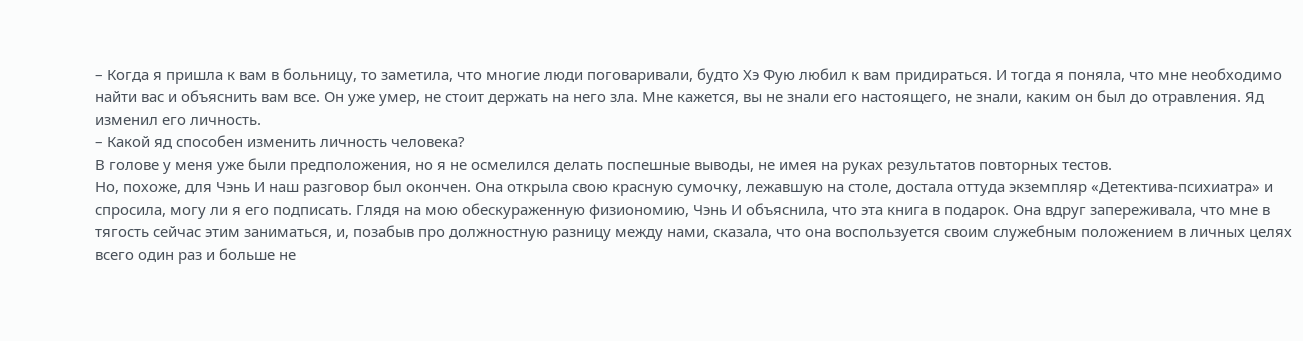– Когда я пришла к вам в больницу, то заметила, что многие люди поговаривали, будто Хэ Фую любил к вам придираться. И тогда я поняла, что мне необходимо найти вас и объяснить вам все. Он уже умер, не стоит держать на него зла. Мне кажется, вы не знали его настоящего, не знали, каким он был до отравления. Яд изменил его личность.
– Какой яд способен изменить личность человека?
В голове у меня уже были предположения, но я не осмелился делать поспешные выводы, не имея на руках результатов повторных тестов.
Но, похоже, для Чэнь И наш разговор был окончен. Она открыла свою красную сумочку, лежавшую на столе, достала оттуда экземпляр «Детектива-психиатра» и спросила, могу ли я его подписать. Глядя на мою обескураженную физиономию, Чэнь И объяснила, что эта книга в подарок. Она вдруг запереживала, что мне в тягость сейчас этим заниматься, и, позабыв про должностную разницу между нами, сказала, что она воспользуется своим служебным положением в личных целях всего один раз и больше не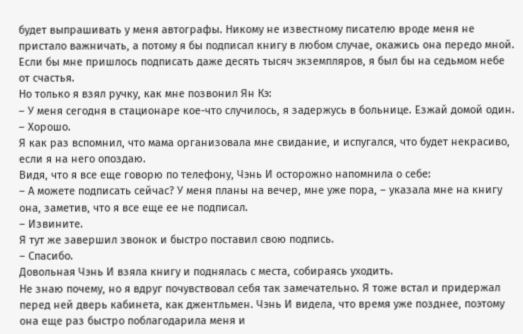будет выпрашивать у меня автографы. Никому не известному писателю вроде меня не пристало важничать, а потому я бы подписал книгу в любом случае, окажись она передо мной. Если бы мне пришлось подписать даже десять тысяч экземпляров, я был бы на седьмом небе от счастья.
Но только я взял ручку, как мне позвонил Ян Кэ:
– У меня сегодня в стационаре кое-что случилось, я задержусь в больнице. Езжай домой один.
– Хорошо.
Я как раз вспомнил, что мама организовала мне свидание, и испугался, что будет некрасиво, если я на него опоздаю.
Видя, что я все еще говорю по телефону, Чэнь И осторожно напомнила о себе:
– А можете подписать сейчас? У меня планы на вечер, мне уже пора, – указала мне на книгу она, заметив, что я все еще ее не подписал.
– Извините.
Я тут же завершил звонок и быстро поставил свою подпись.
– Спасибо.
Довольная Чэнь И взяла книгу и поднялась с места, собираясь уходить.
Не знаю почему, но я вдруг почувствовал себя так замечательно. Я тоже встал и придержал перед ней дверь кабинета, как джентльмен. Чэнь И видела, что время уже позднее, поэтому она еще раз быстро поблагодарила меня и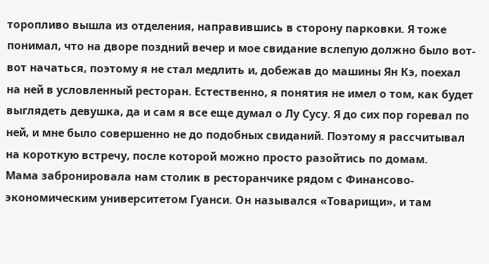торопливо вышла из отделения, направившись в сторону парковки. Я тоже понимал, что на дворе поздний вечер и мое свидание вслепую должно было вот-вот начаться, поэтому я не стал медлить и, добежав до машины Ян Кэ, поехал на ней в условленный ресторан. Естественно, я понятия не имел о том, как будет выглядеть девушка, да и сам я все еще думал о Лу Сусу. Я до сих пор горевал по ней, и мне было совершенно не до подобных свиданий. Поэтому я рассчитывал на короткую встречу, после которой можно просто разойтись по домам.
Мама забронировала нам столик в ресторанчике рядом с Финансово-экономическим университетом Гуанси. Он назывался «Товарищи», и там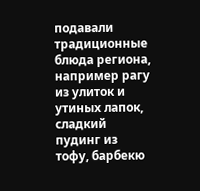подавали традиционные блюда региона, например рагу из улиток и утиных лапок, сладкий пудинг из тофу, барбекю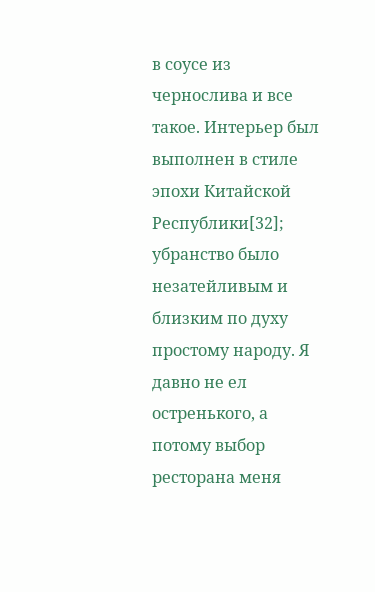в соусе из чернослива и все такое. Интерьер был выполнен в стиле эпохи Китайской Республики[32]; убранство было незатейливым и близким по духу простому народу. Я давно не ел остренького, а потому выбор ресторана меня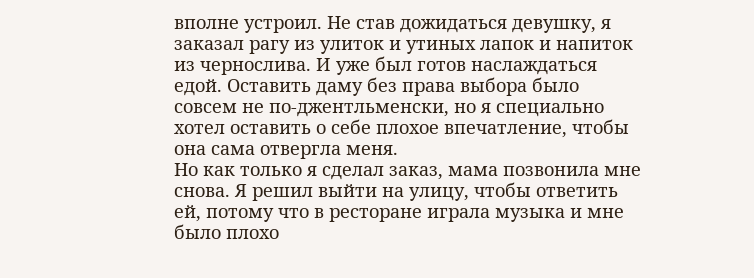вполне устроил. Не став дожидаться девушку, я заказал рагу из улиток и утиных лапок и напиток из чернослива. И уже был готов наслаждаться едой. Оставить даму без права выбора было совсем не по-джентльменски, но я специально хотел оставить о себе плохое впечатление, чтобы она сама отвергла меня.
Но как только я сделал заказ, мама позвонила мне снова. Я решил выйти на улицу, чтобы ответить ей, потому что в ресторане играла музыка и мне было плохо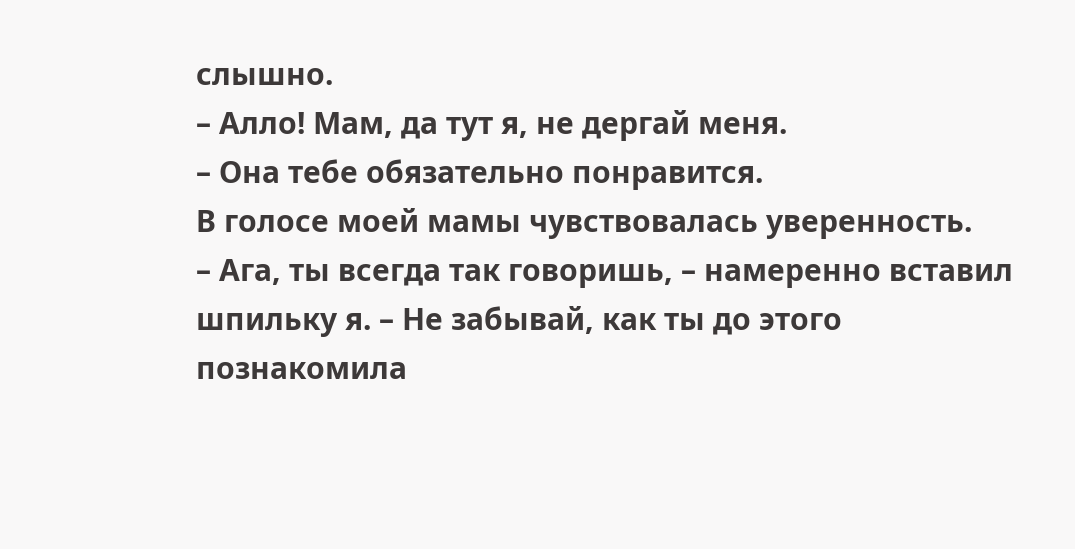слышно.
– Алло! Мам, да тут я, не дергай меня.
– Она тебе обязательно понравится.
В голосе моей мамы чувствовалась уверенность.
– Ага, ты всегда так говоришь, – намеренно вставил шпильку я. – Не забывай, как ты до этого познакомила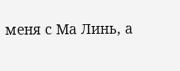меня с Ма Линь, а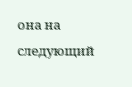она на следующий